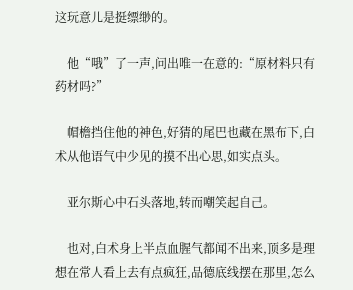这玩意儿是挺缥缈的。

    他“哦”了一声,问出唯一在意的:“原材料只有药材吗?”

    帽檐挡住他的神色,好猜的尾巴也藏在黑布下,白术从他语气中少见的摸不出心思,如实点头。

    亚尔斯心中石头落地,转而嘲笑起自己。

    也对,白术身上半点血腥气都闻不出来,顶多是理想在常人看上去有点疯狂,品德底线摆在那里,怎么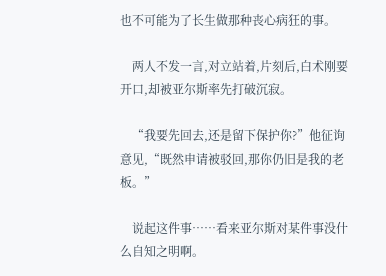也不可能为了长生做那种丧心病狂的事。

    两人不发一言,对立站着,片刻后,白术刚要开口,却被亚尔斯率先打破沉寂。

    “我要先回去,还是留下保护你?”他征询意见,“既然申请被驳回,那你仍旧是我的老板。”

    说起这件事……看来亚尔斯对某件事没什么自知之明啊。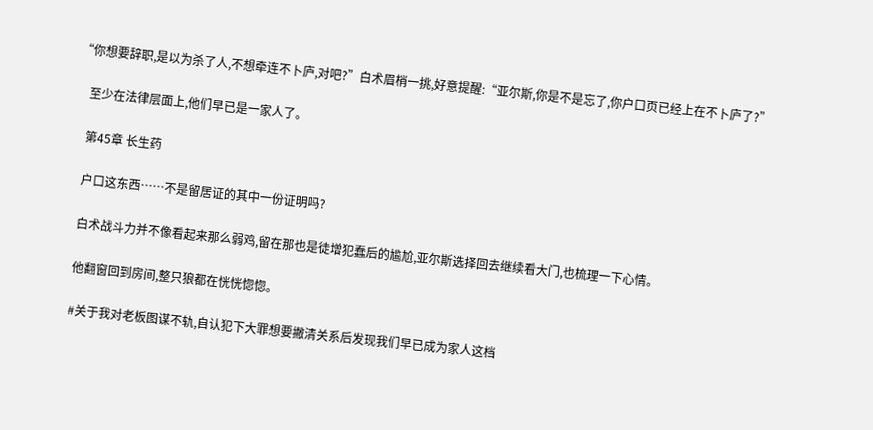“你想要辞职,是以为杀了人,不想牵连不卜庐,对吧?”白术眉梢一挑,好意提醒:“亚尔斯,你是不是忘了,你户口页已经上在不卜庐了?”

    至少在法律层面上,他们早已是一家人了。

    第45章 长生药

    户口这东西……不是留居证的其中一份证明吗?

    白术战斗力并不像看起来那么弱鸡,留在那也是徒增犯蠢后的尴尬,亚尔斯选择回去继续看大门,也梳理一下心情。

    他翻窗回到房间,整只狼都在恍恍惚惚。

    #关于我对老板图谋不轨,自认犯下大罪想要撇清关系后发现我们早已成为家人这档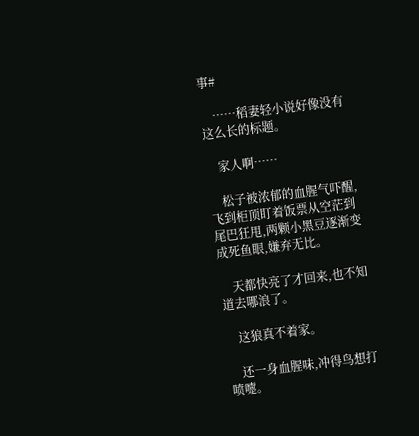事#

    ……稻妻轻小说好像没有这么长的标题。

    家人啊……

    松子被浓郁的血腥气吓醒,飞到柜顶盯着饭票从空茫到尾巴狂甩,两颗小黑豆逐渐变成死鱼眼,嫌弃无比。

    天都快亮了才回来,也不知道去哪浪了。

    这狼真不着家。

    还一身血腥味,冲得鸟想打喷嚏。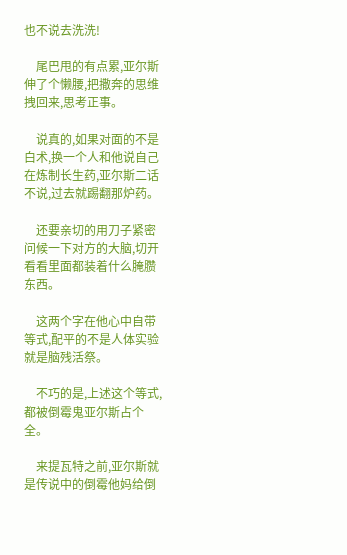也不说去洗洗!

    尾巴甩的有点累,亚尔斯伸了个懒腰,把撒奔的思维拽回来,思考正事。

    说真的,如果对面的不是白术,换一个人和他说自己在炼制长生药,亚尔斯二话不说,过去就踢翻那炉药。

    还要亲切的用刀子紧密问候一下对方的大脑,切开看看里面都装着什么腌臜东西。

    这两个字在他心中自带等式,配平的不是人体实验就是脑残活祭。

    不巧的是,上述这个等式,都被倒霉鬼亚尔斯占个全。

    来提瓦特之前,亚尔斯就是传说中的倒霉他妈给倒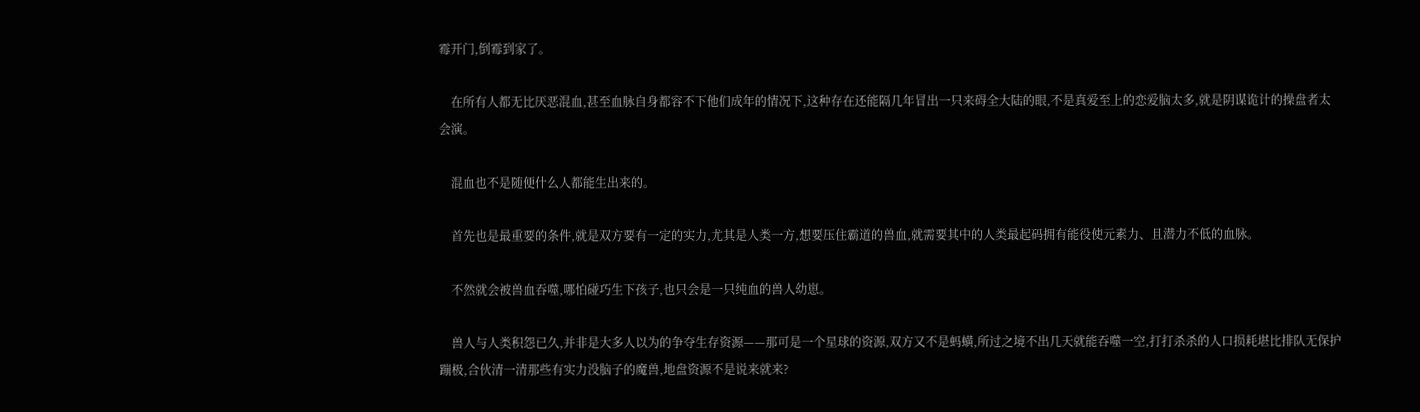霉开门,倒霉到家了。

    在所有人都无比厌恶混血,甚至血脉自身都容不下他们成年的情况下,这种存在还能隔几年冒出一只来碍全大陆的眼,不是真爱至上的恋爱脑太多,就是阴谋诡计的操盘者太会演。

    混血也不是随便什么人都能生出来的。

    首先也是最重要的条件,就是双方要有一定的实力,尤其是人类一方,想要压住霸道的兽血,就需要其中的人类最起码拥有能役使元素力、且潜力不低的血脉。

    不然就会被兽血吞噬,哪怕碰巧生下孩子,也只会是一只纯血的兽人幼崽。

    兽人与人类积怨已久,并非是大多人以为的争夺生存资源——那可是一个星球的资源,双方又不是蚂蟥,所过之境不出几天就能吞噬一空,打打杀杀的人口损耗堪比排队无保护蹦极,合伙清一清那些有实力没脑子的魔兽,地盘资源不是说来就来?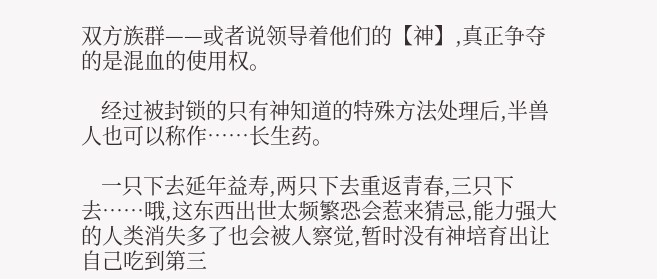双方族群——或者说领导着他们的【神】,真正争夺的是混血的使用权。

    经过被封锁的只有神知道的特殊方法处理后,半兽人也可以称作……长生药。

    一只下去延年益寿,两只下去重返青春,三只下去……哦,这东西出世太频繁恐会惹来猜忌,能力强大的人类消失多了也会被人察觉,暂时没有神培育出让自己吃到第三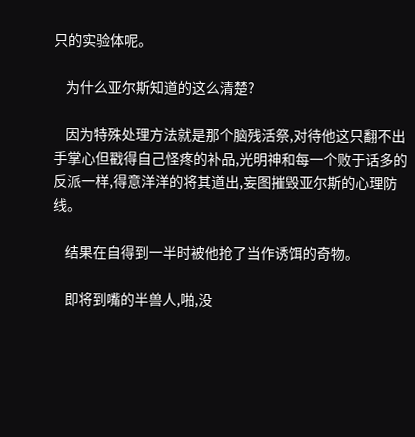只的实验体呢。

    为什么亚尔斯知道的这么清楚?

    因为特殊处理方法就是那个脑残活祭,对待他这只翻不出手掌心但戳得自己怪疼的补品,光明神和每一个败于话多的反派一样,得意洋洋的将其道出,妄图摧毁亚尔斯的心理防线。

    结果在自得到一半时被他抢了当作诱饵的奇物。

    即将到嘴的半兽人,啪,没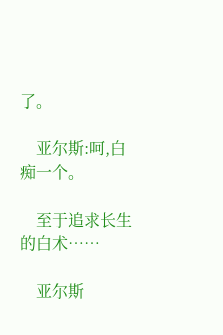了。

    亚尔斯:呵,白痴一个。

    至于追求长生的白术……

    亚尔斯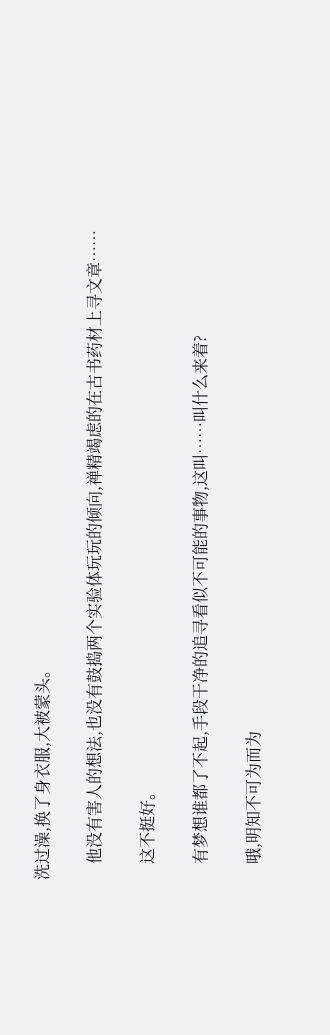洗过澡,换了身衣服,大被蒙头。

    他没有害人的想法,也没有鼓捣两个实验体玩玩的倾向,禅精竭虑的在古书药材上寻文章……

    这不挺好。

    有梦想谁都了不起,手段干净的追寻看似不可能的事物,这叫……叫什么来着?

    哦,明知不可为而为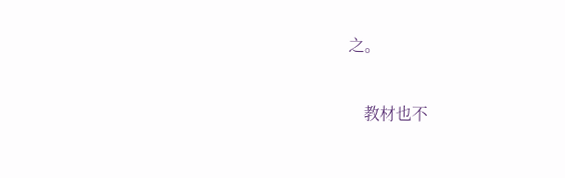之。

    教材也不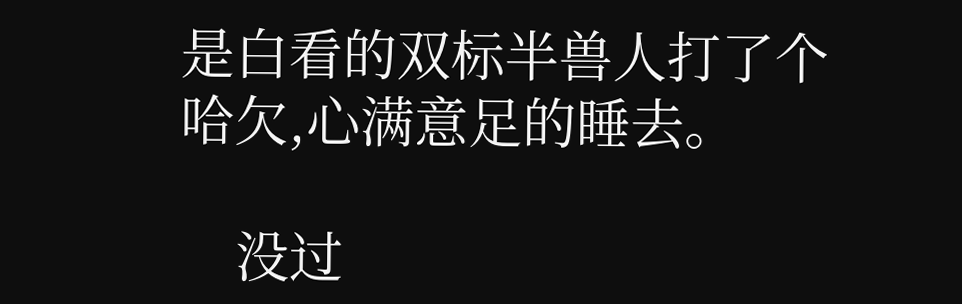是白看的双标半兽人打了个哈欠,心满意足的睡去。

    没过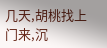几天,胡桃找上门来,沉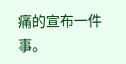痛的宣布一件事。